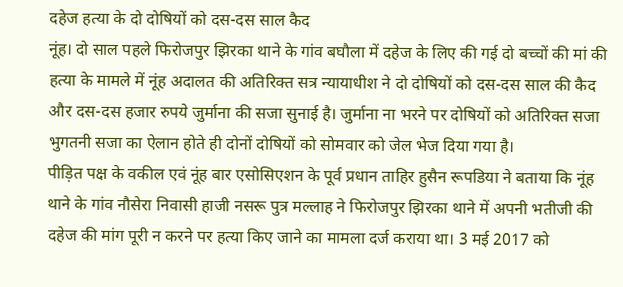दहेज हत्या के दो दोषियों को दस-दस साल कैद
नूंह। दो साल पहले फिरोजपुर झिरका थाने के गांव बघौला में दहेज के लिए की गई दो बच्चों की मां की हत्या के मामले में नूंह अदालत की अतिरिक्त सत्र न्यायाधीश ने दो दोषियों को दस-दस साल की कैद और दस-दस हजार रुपये जुर्माना की सजा सुनाई है। जुर्माना ना भरने पर दोषियों को अतिरिक्त सजा भुगतनी सजा का ऐलान होते ही दोनों दोषियों को सोमवार को जेल भेज दिया गया है।
पीड़ित पक्ष के वकील एवं नूंह बार एसोसिएशन के पूर्व प्रधान ताहिर हुसैन रूपडिया ने बताया कि नूंह थाने के गांव नौसेरा निवासी हाजी नसरू पुत्र मल्लाह ने फिरोजपुर झिरका थाने में अपनी भतीजी की दहेज की मांग पूरी न करने पर हत्या किए जाने का मामला दर्ज कराया था। 3 मई 2017 को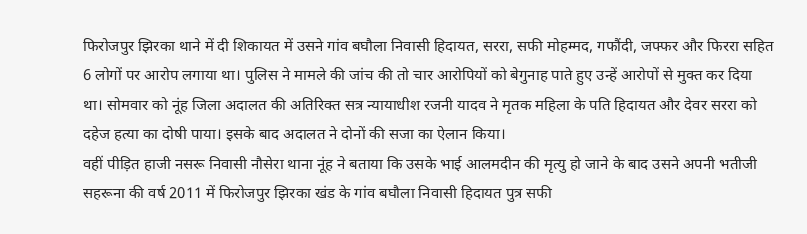फिरोजपुर झिरका थाने में दी शिकायत में उसने गांव बघौला निवासी हिदायत, सररा, सफी मोहम्मद, गफौंदी, जफ्फर और फिररा सहित 6 लोगों पर आरोप लगाया था। पुलिस ने मामले की जांच की तो चार आरोपियों को बेगुनाह पाते हुए उन्हें आरोपों से मुक्त कर दिया था। सोमवार को नूंह जिला अदालत की अतिरिक्त सत्र न्यायाधीश रजनी यादव ने मृतक महिला के पति हिदायत और देवर सररा को दहेज हत्या का दोषी पाया। इसके बाद अदालत ने दोनों की सजा का ऐलान किया।
वहीं पीड़ित हाजी नसरू निवासी नौसेरा थाना नूंह ने बताया कि उसके भाई आलमदीन की मृत्यु हो जाने के बाद उसने अपनी भतीजी सहरूना की वर्ष 2011 में फिरोजपुर झिरका खंड के गांव बघौला निवासी हिदायत पुत्र सफी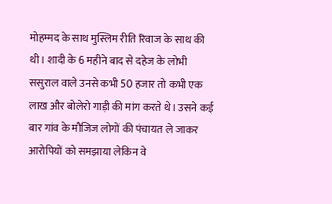मोहम्मद के साथ मुस्लिम रीति रिवाज के साथ की थी। शादी के 6 महीने बाद से दहेज के लोभी ससुराल वाले उनसे कभी 50 हजार तो कभी एक लाख और बोलेरो गाड़ी की मांग करते थे। उसने कई बार गांव के मौजिज लोगों की पंचायत ले जाकर आरोपियों को समझाया लेकिन वे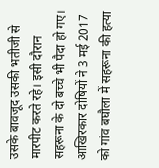उसके बावजूद उसकी भतीजी से मारपीट करते रहे। इसी दौरान सहरूना के दो बच्चे भी पैदा हो गए। आखिरकार दोषियों ने 3 मई 2017 को गांव बघौला में सहरूना की हत्या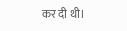कर दी थी।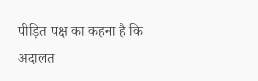पीड़ित पक्ष का कहना है कि अदालत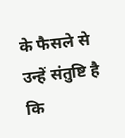के फैसले से उन्हें संतुष्टि है कि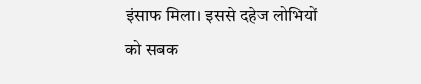इंसाफ मिला। इससे दहेज लोभियों को सबक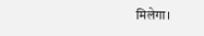मिलेगा।